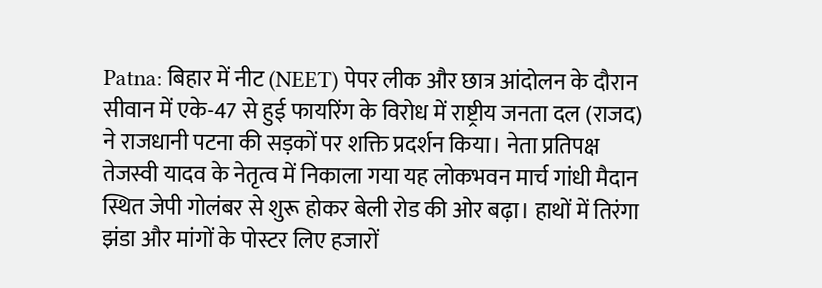Patna: बिहार में नीट (NEET) पेपर लीक और छात्र आंदोलन के दौरान सीवान में एके-47 से हुई फायरिंग के विरोध में राष्ट्रीय जनता दल (राजद) ने राजधानी पटना की सड़कों पर शक्ति प्रदर्शन किया। नेता प्रतिपक्ष तेजस्वी यादव के नेतृत्व में निकाला गया यह लोकभवन मार्च गांधी मैदान स्थित जेपी गोलंबर से शुरू होकर बेली रोड की ओर बढ़ा। हाथों में तिरंगा झंडा और मांगों के पोस्टर लिए हजारों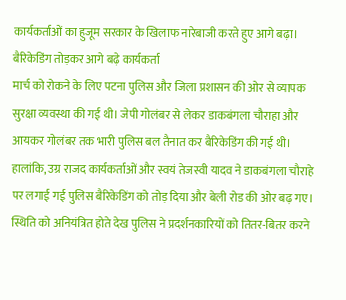कार्यकर्ताओं का हुजूम सरकार के खिलाफ नारेबाजी करते हुए आगे बढ़ा।
बैरिकेडिंग तोड़कर आगे बढ़े कार्यकर्ता
मार्च को रोकने के लिए पटना पुलिस और जिला प्रशासन की ओर से व्यापक सुरक्षा व्यवस्था की गई थी। जेपी गोलंबर से लेकर डाकबंगला चौराहा और आयकर गोलंबर तक भारी पुलिस बल तैनात कर बैरिकेडिंग की गई थी। हालांकि, उग्र राजद कार्यकर्ताओं और स्वयं तेजस्वी यादव ने डाकबंगला चौराहे पर लगाई गई पुलिस बैरिकेडिंग को तोड़ दिया और बेली रोड की ओर बढ़ गए। स्थिति को अनियंत्रित होते देख पुलिस ने प्रदर्शनकारियों को तितर-बितर करने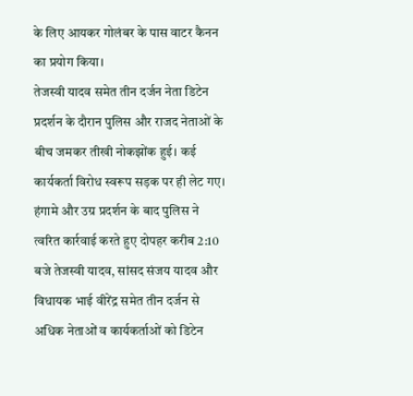के लिए आयकर गोलंबर के पास वाटर कैनन का प्रयोग किया।
तेजस्वी यादव समेत तीन दर्जन नेता डिटेन
प्रदर्शन के दौरान पुलिस और राजद नेताओं के बीच जमकर तीखी नोकझोंक हुई। कई कार्यकर्ता विरोध स्वरूप सड़क पर ही लेट गए। हंगामे और उग्र प्रदर्शन के बाद पुलिस ने त्वरित कार्रवाई करते हुए दोपहर करीब 2:10 बजे तेजस्वी यादव, सांसद संजय यादव और विधायक भाई वीरेंद्र समेत तीन दर्जन से अधिक नेताओं व कार्यकर्ताओं को डिटेन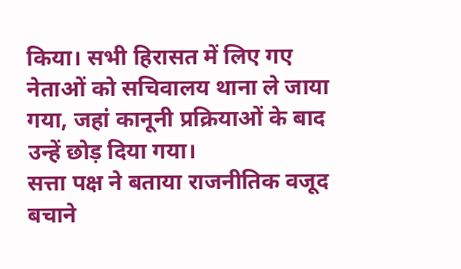किया। सभी हिरासत में लिए गए नेताओं को सचिवालय थाना ले जाया गया, जहां कानूनी प्रक्रियाओं के बाद उन्हें छोड़ दिया गया।
सत्ता पक्ष ने बताया राजनीतिक वजूद बचाने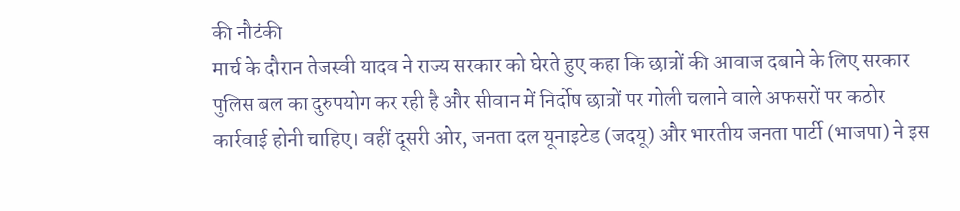की नौटंकी
मार्च के दौरान तेजस्वी यादव ने राज्य सरकार को घेरते हुए कहा कि छात्रों की आवाज दबाने के लिए सरकार पुलिस बल का दुरुपयोग कर रही है और सीवान में निर्दोष छात्रों पर गोली चलाने वाले अफसरों पर कठोर कार्रवाई होनी चाहिए। वहीं दूसरी ओर, जनता दल यूनाइटेड (जदयू) और भारतीय जनता पार्टी (भाजपा) ने इस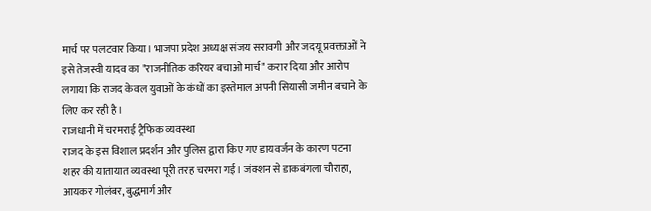मार्च पर पलटवार किया। भाजपा प्रदेश अध्यक्ष संजय सरावगी और जदयू प्रवक्ताओं ने इसे तेजस्वी यादव का "राजनीतिक करियर बचाओ मार्च" करार दिया और आरोप लगाया कि राजद केवल युवाओं के कंधों का इस्तेमाल अपनी सियासी जमीन बचाने के लिए कर रही है।
राजधानी में चरमराई ट्रैफिक व्यवस्था
राजद के इस विशाल प्रदर्शन और पुलिस द्वारा किए गए डायवर्जन के कारण पटना शहर की यातायात व्यवस्था पूरी तरह चरमरा गई। जंक्शन से डाकबंगला चौराहा, आयकर गोलंबर, बुद्धमार्ग और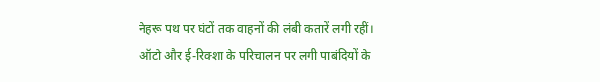नेहरू पथ पर घंटों तक वाहनों की लंबी कतारें लगी रहीं। ऑटो और ई-रिक्शा के परिचालन पर लगी पाबंदियों के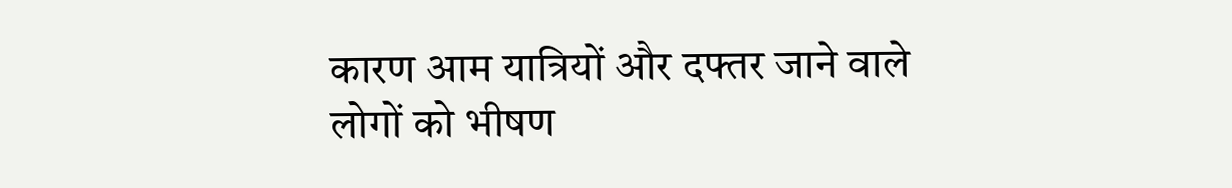कारण आम यात्रियों और दफ्तर जाने वाले लोगों को भीषण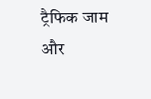ट्रैफिक जाम और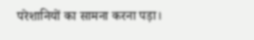परेशानियों का सामना करना पड़ा।